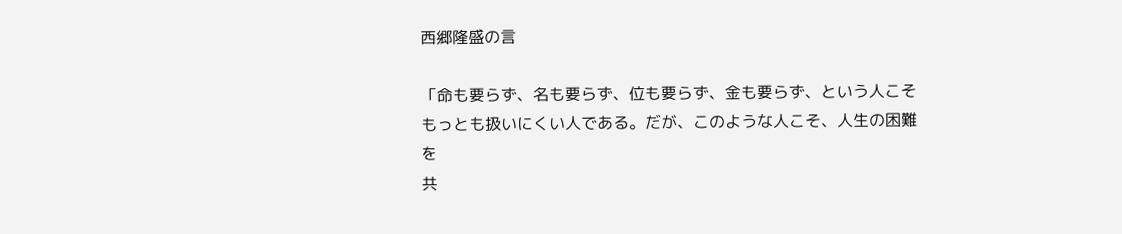西郷隆盛の言

「命も要らず、名も要らず、位も要らず、金も要らず、という人こそ
もっとも扱いにくい人である。だが、このような人こそ、人生の困難を
共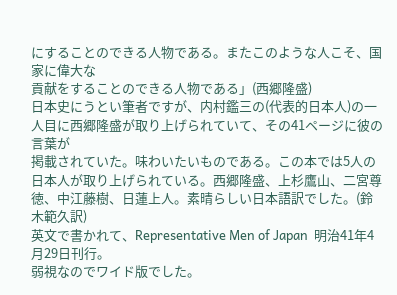にすることのできる人物である。またこのような人こそ、国家に偉大な
貢献をすることのできる人物である」(西郷隆盛)
日本史にうとい筆者ですが、内村鑑三の(代表的日本人)の一人目に西郷隆盛が取り上げられていて、その41ページに彼の言葉が
掲載されていた。味わいたいものである。この本では5人の日本人が取り上げられている。西郷隆盛、上杉鷹山、二宮尊徳、中江藤樹、日蓮上人。素晴らしい日本語訳でした。(鈴木範久訳)
英文で書かれて、Representative Men of Japan  明治41年4月29日刊行。
弱視なのでワイド版でした。